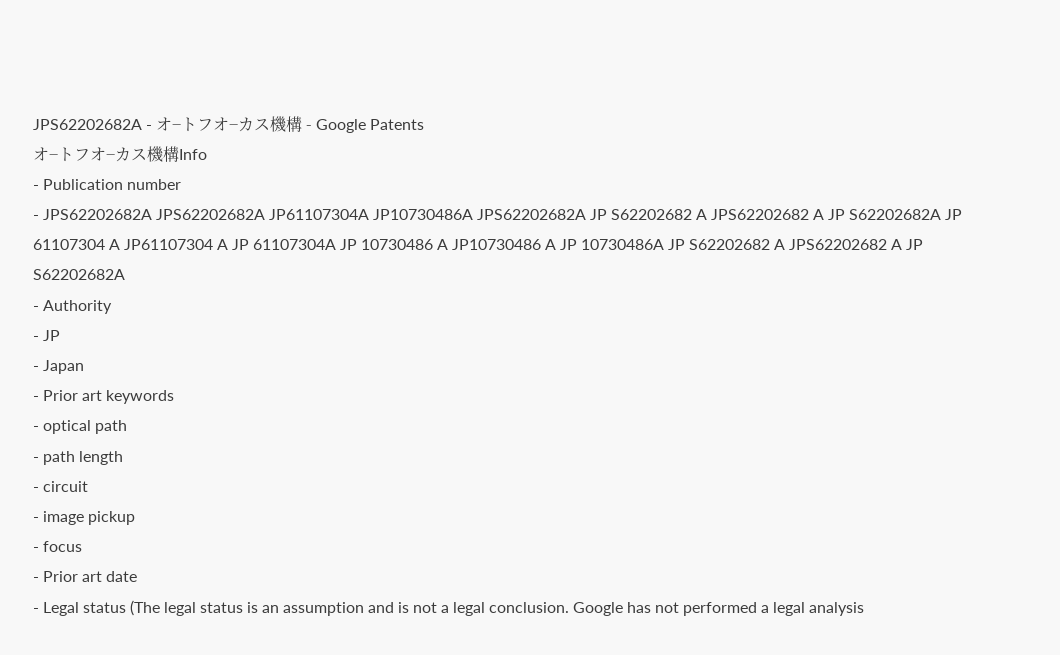JPS62202682A - オ−トフオ−カス機構 - Google Patents
オ−トフオ−カス機構Info
- Publication number
- JPS62202682A JPS62202682A JP61107304A JP10730486A JPS62202682A JP S62202682 A JPS62202682 A JP S62202682A JP 61107304 A JP61107304 A JP 61107304A JP 10730486 A JP10730486 A JP 10730486A JP S62202682 A JPS62202682 A JP S62202682A
- Authority
- JP
- Japan
- Prior art keywords
- optical path
- path length
- circuit
- image pickup
- focus
- Prior art date
- Legal status (The legal status is an assumption and is not a legal conclusion. Google has not performed a legal analysis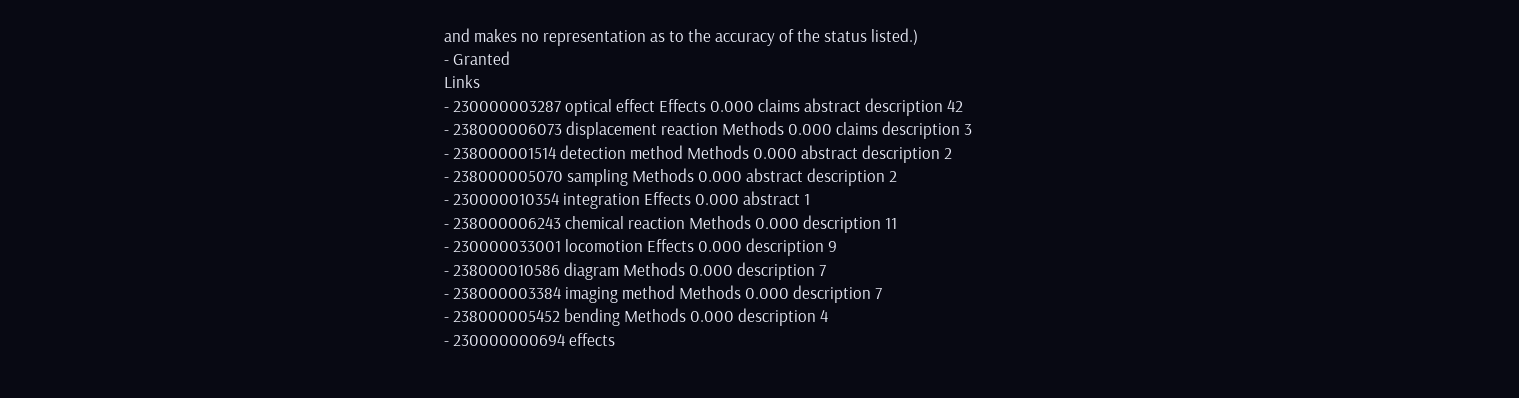and makes no representation as to the accuracy of the status listed.)
- Granted
Links
- 230000003287 optical effect Effects 0.000 claims abstract description 42
- 238000006073 displacement reaction Methods 0.000 claims description 3
- 238000001514 detection method Methods 0.000 abstract description 2
- 238000005070 sampling Methods 0.000 abstract description 2
- 230000010354 integration Effects 0.000 abstract 1
- 238000006243 chemical reaction Methods 0.000 description 11
- 230000033001 locomotion Effects 0.000 description 9
- 238000010586 diagram Methods 0.000 description 7
- 238000003384 imaging method Methods 0.000 description 7
- 238000005452 bending Methods 0.000 description 4
- 230000000694 effects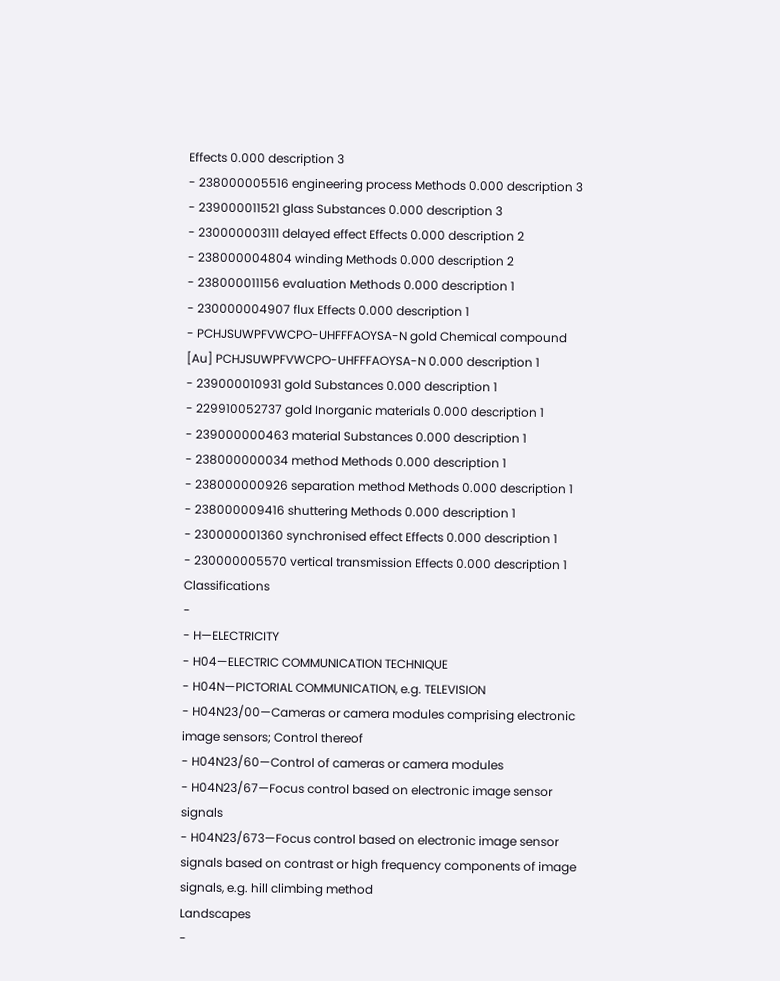Effects 0.000 description 3
- 238000005516 engineering process Methods 0.000 description 3
- 239000011521 glass Substances 0.000 description 3
- 230000003111 delayed effect Effects 0.000 description 2
- 238000004804 winding Methods 0.000 description 2
- 238000011156 evaluation Methods 0.000 description 1
- 230000004907 flux Effects 0.000 description 1
- PCHJSUWPFVWCPO-UHFFFAOYSA-N gold Chemical compound [Au] PCHJSUWPFVWCPO-UHFFFAOYSA-N 0.000 description 1
- 239000010931 gold Substances 0.000 description 1
- 229910052737 gold Inorganic materials 0.000 description 1
- 239000000463 material Substances 0.000 description 1
- 238000000034 method Methods 0.000 description 1
- 238000000926 separation method Methods 0.000 description 1
- 238000009416 shuttering Methods 0.000 description 1
- 230000001360 synchronised effect Effects 0.000 description 1
- 230000005570 vertical transmission Effects 0.000 description 1
Classifications
-
- H—ELECTRICITY
- H04—ELECTRIC COMMUNICATION TECHNIQUE
- H04N—PICTORIAL COMMUNICATION, e.g. TELEVISION
- H04N23/00—Cameras or camera modules comprising electronic image sensors; Control thereof
- H04N23/60—Control of cameras or camera modules
- H04N23/67—Focus control based on electronic image sensor signals
- H04N23/673—Focus control based on electronic image sensor signals based on contrast or high frequency components of image signals, e.g. hill climbing method
Landscapes
-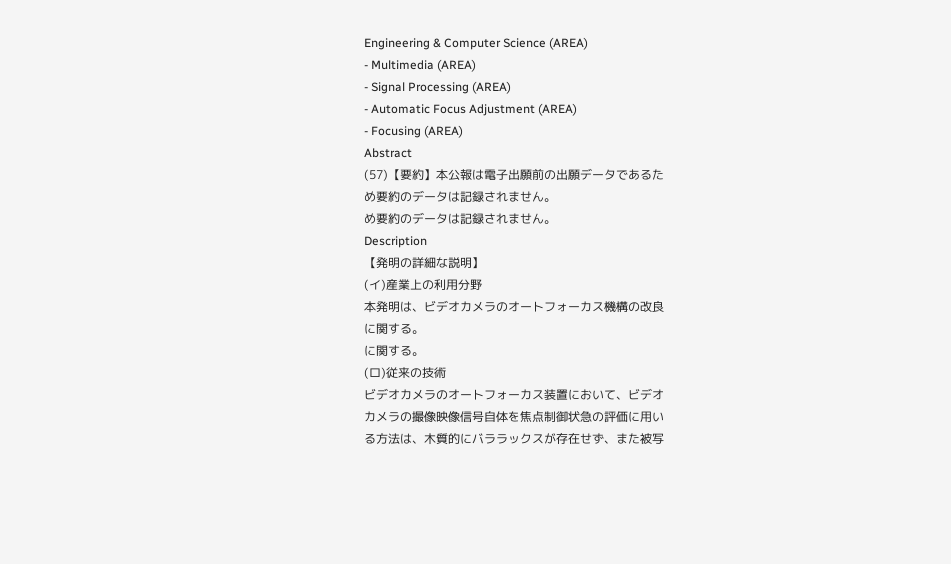Engineering & Computer Science (AREA)
- Multimedia (AREA)
- Signal Processing (AREA)
- Automatic Focus Adjustment (AREA)
- Focusing (AREA)
Abstract
(57)【要約】本公報は電子出願前の出願データであるた
め要約のデータは記録されません。
め要約のデータは記録されません。
Description
【発明の詳細な説明】
(イ)産業上の利用分野
本発明は、ビデオカメラのオートフォーカス機構の改良
に関する。
に関する。
(ロ)従来の技術
ビデオカメラのオートフォーカス装置において、ビデオ
カメラの撮像映像信号自体を焦点制御状急の評価に用い
る方法は、木質的にバララックスが存在せず、また被写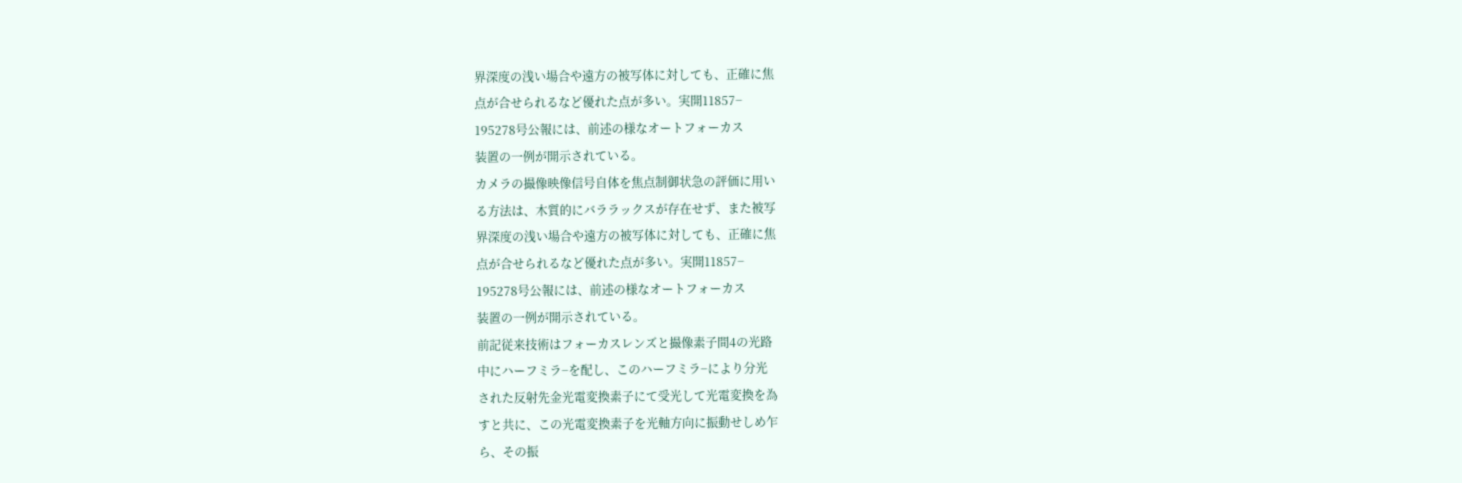界深度の浅い場合や遠方の被写体に対しても、正確に焦
点が合せられるなど優れた点が多い。実開11857−
195278号公報には、前述の様なオートフォーカス
装置の一例が開示されている。
カメラの撮像映像信号自体を焦点制御状急の評価に用い
る方法は、木質的にバララックスが存在せず、また被写
界深度の浅い場合や遠方の被写体に対しても、正確に焦
点が合せられるなど優れた点が多い。実開11857−
195278号公報には、前述の様なオートフォーカス
装置の一例が開示されている。
前記従来技術はフォーカスレンズと撮像素子間4の光路
中にハーフミラ−を配し、このハーフミラ−により分光
された反射先金光電変換素子にて受光して光電変換を為
すと共に、この光電変換素子を光軸方向に振動せしめ乍
ら、その振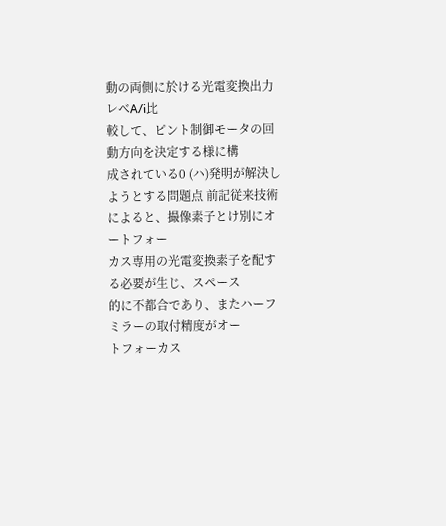動の両側に於ける光電変換出力レベA/i比
較して、ピント制御モータの回動方向を決定する様に構
成されている0 (ハ)発明が解決しようとする問題点 前記従来技術によると、撮像素子とけ別にオートフォー
カス専用の光電変換素子を配する必要が生じ、スペース
的に不都合であり、またハーフミラーの取付精度がオー
トフォーカス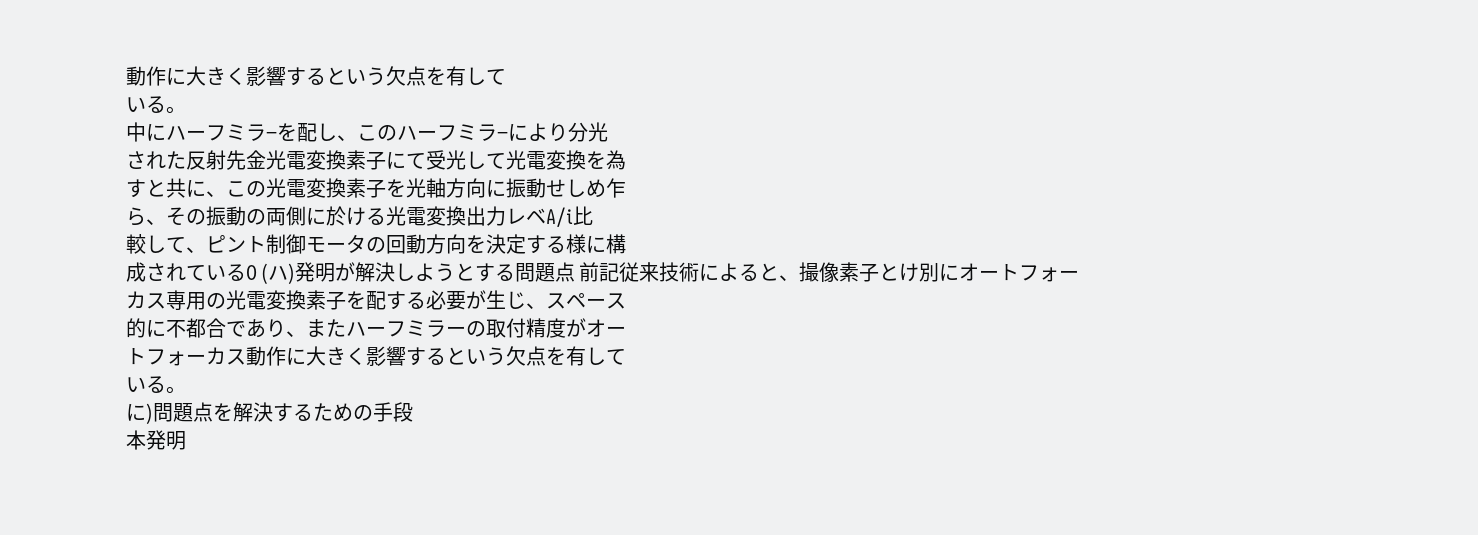動作に大きく影響するという欠点を有して
いる。
中にハーフミラ−を配し、このハーフミラ−により分光
された反射先金光電変換素子にて受光して光電変換を為
すと共に、この光電変換素子を光軸方向に振動せしめ乍
ら、その振動の両側に於ける光電変換出力レベA/i比
較して、ピント制御モータの回動方向を決定する様に構
成されている0 (ハ)発明が解決しようとする問題点 前記従来技術によると、撮像素子とけ別にオートフォー
カス専用の光電変換素子を配する必要が生じ、スペース
的に不都合であり、またハーフミラーの取付精度がオー
トフォーカス動作に大きく影響するという欠点を有して
いる。
に)問題点を解決するための手段
本発明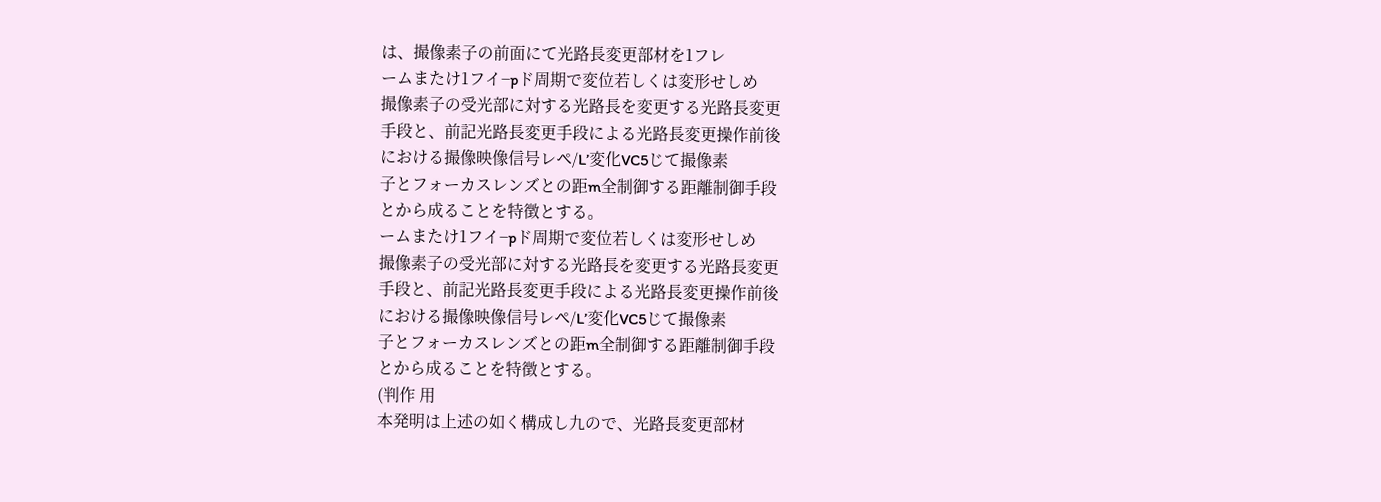は、撮像素子の前面にて光路長変更部材を1フレ
ームまたけ1フイ−pド周期で変位若しくは変形せしめ
撮像素子の受光部に対する光路長を変更する光路長変更
手段と、前記光路長変更手段による光路長変更操作前後
における撮像映像信号レペ/L’変化VC5じて撮像素
子とフォーカスレンズとの距m全制御する距離制御手段
とから成ることを特徴とする。
ームまたけ1フイ−pド周期で変位若しくは変形せしめ
撮像素子の受光部に対する光路長を変更する光路長変更
手段と、前記光路長変更手段による光路長変更操作前後
における撮像映像信号レペ/L’変化VC5じて撮像素
子とフォーカスレンズとの距m全制御する距離制御手段
とから成ることを特徴とする。
(判作 用
本発明は上述の如く構成し九ので、光路長変更部材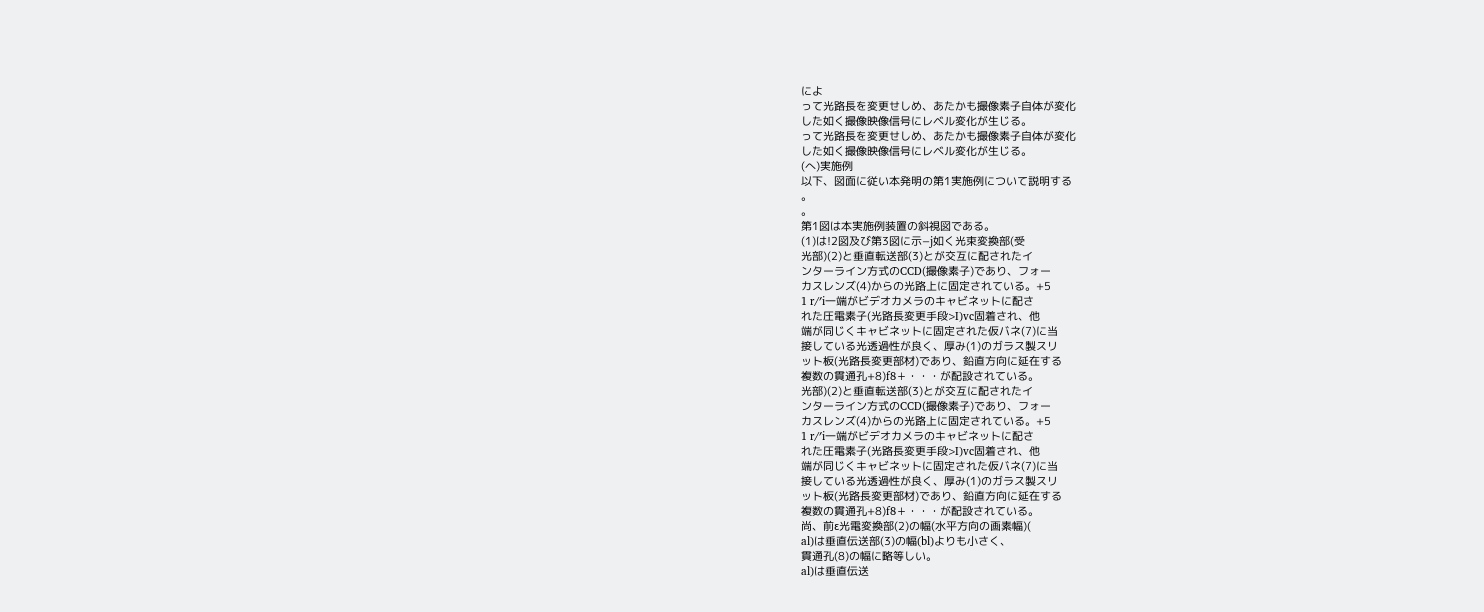によ
って光路長を変更せしめ、あたかも撮像素子自体が変化
した如く撮像映像信号にレベル変化が生じる。
って光路長を変更せしめ、あたかも撮像素子自体が変化
した如く撮像映像信号にレベル変化が生じる。
(へ)実施例
以下、図面に従い本発明の第1実施例について説明する
。
。
第1図は本実施例装置の斜視図である。
(1)は!2図及び第3図に示−j如く光束変換部(受
光部)(2)と垂直転送部(3)とが交互に配されたイ
ンターライン方式のCCD(撮像素子)であり、フォー
カスレンズ(4)からの光路上に固定されている。+5
1 r/′i一端がビデオカメラのキャビネットに配さ
れた圧電素子(光路長変更手段>I)vc固着され、他
端が同じくキャビネットに固定された仮バネ(7)に当
接している光透過性が良く、厚み(1)のガラス製スリ
ット板(光路長変更部材)であり、鉛直方向に延在する
複数の貫通孔+8)f8+・・・が配設されている。
光部)(2)と垂直転送部(3)とが交互に配されたイ
ンターライン方式のCCD(撮像素子)であり、フォー
カスレンズ(4)からの光路上に固定されている。+5
1 r/′i一端がビデオカメラのキャビネットに配さ
れた圧電素子(光路長変更手段>I)vc固着され、他
端が同じくキャビネットに固定された仮バネ(7)に当
接している光透過性が良く、厚み(1)のガラス製スリ
ット板(光路長変更部材)であり、鉛直方向に延在する
複数の貫通孔+8)f8+・・・が配設されている。
尚、前ε光電変換部(2)の幅(水平方向の画素幅)(
al)は垂直伝送部(3)の幅(bl)よりも小さく、
貫通孔(8)の幅に略等しい。
al)は垂直伝送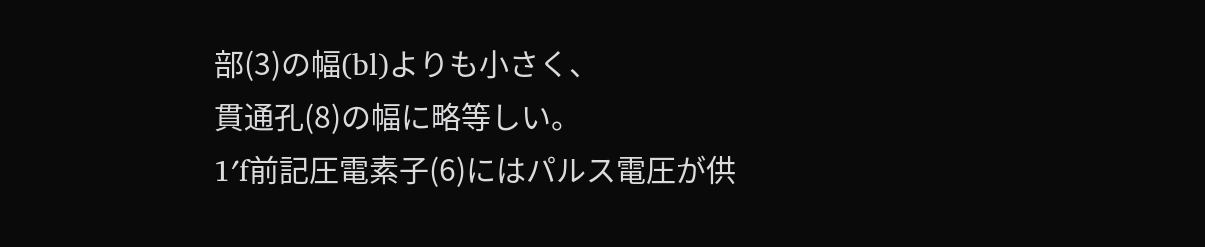部(3)の幅(bl)よりも小さく、
貫通孔(8)の幅に略等しい。
1′f前記圧電素子(6)にはパルス電圧が供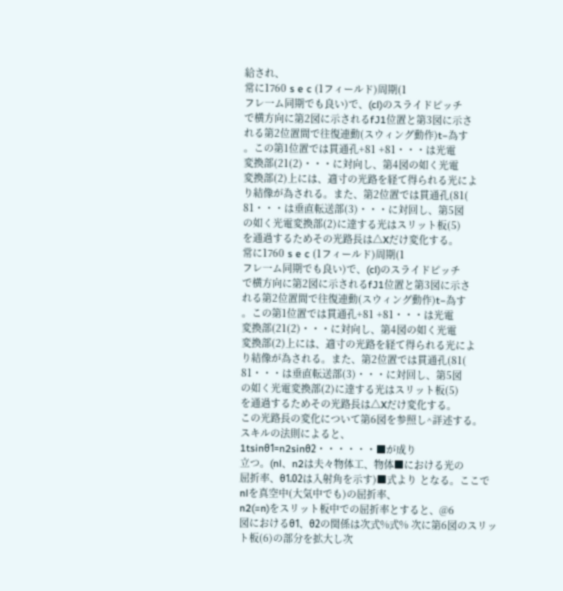給され、
常に1760 s e c (1フィールド)周期(1
フレ一ム同期でも良い)で、(cl)のスライドピッチ
で横方向に第2図に示されるfJ1位置と第3図に示さ
れる第2位置間で往復連動(スウィング動作)t−為す
。この第1位置では貫通孔+81 +81・・・は光電
変換部(21(2)・・・に対向し、第4図の如く光電
変換部(2)上には、適寸の光路を経て得られる光によ
り結像が為される。また、第2位置では貫通孔(81(
81・・・は垂直転送部(3)・・・に対回し、第5図
の如く光電変換部(2)に達する光はスリット板(5)
を通過するためその光路長は△Xだけ変化する。
常に1760 s e c (1フィールド)周期(1
フレ一ム同期でも良い)で、(cl)のスライドピッチ
で横方向に第2図に示されるfJ1位置と第3図に示さ
れる第2位置間で往復連動(スウィング動作)t−為す
。この第1位置では貫通孔+81 +81・・・は光電
変換部(21(2)・・・に対向し、第4図の如く光電
変換部(2)上には、適寸の光路を経て得られる光によ
り結像が為される。また、第2位置では貫通孔(81(
81・・・は垂直転送部(3)・・・に対回し、第5図
の如く光電変換部(2)に達する光はスリット板(5)
を通過するためその光路長は△Xだけ変化する。
この光路長の変化について第6図を参照し^詳述する。
スキルの法則によると、
1tsinθ1=n2sinθ2・・・・・・■が成り
立つ。(nl、n2は夫々物体工、物体■における光の
屈折率、θ1.02は入射角を示す)■式より となる。ここでnlを真空中(大気中でも)の屈折率、
n2(=n)をスリット板中での屈折率とすると、@6
図におけるθ1、θ2の関係は次式%式% 次に第6図のスリット板(6)の部分を拡大し次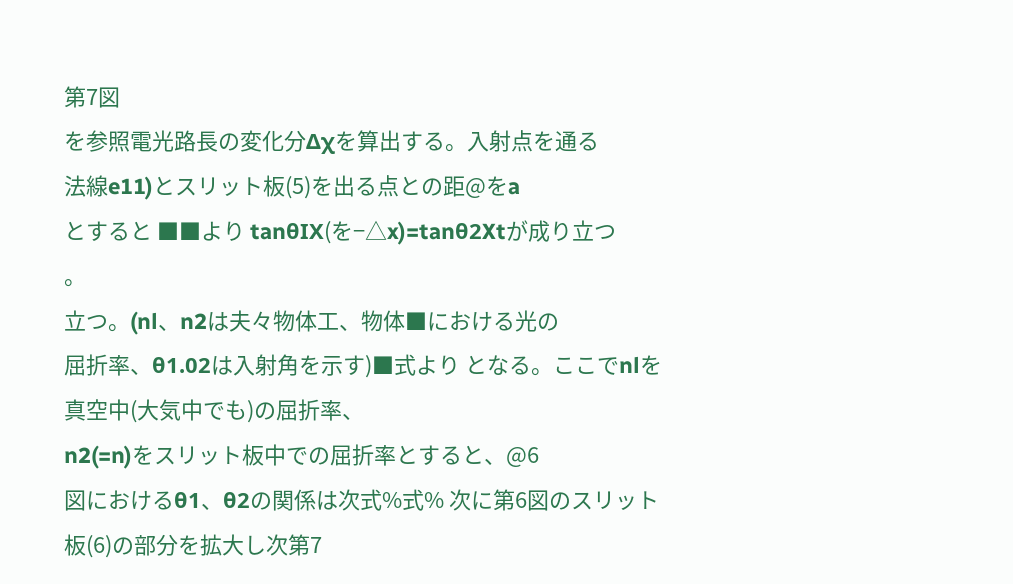第7図
を参照電光路長の変化分Δχを算出する。入射点を通る
法線e11)とスリット板(5)を出る点との距@をa
とすると ■■より tanθIX(を−△x)=tanθ2Xtが成り立つ
。
立つ。(nl、n2は夫々物体工、物体■における光の
屈折率、θ1.02は入射角を示す)■式より となる。ここでnlを真空中(大気中でも)の屈折率、
n2(=n)をスリット板中での屈折率とすると、@6
図におけるθ1、θ2の関係は次式%式% 次に第6図のスリット板(6)の部分を拡大し次第7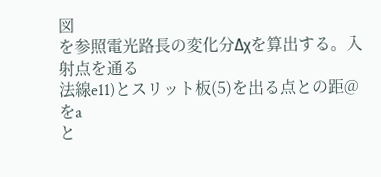図
を参照電光路長の変化分Δχを算出する。入射点を通る
法線e11)とスリット板(5)を出る点との距@をa
と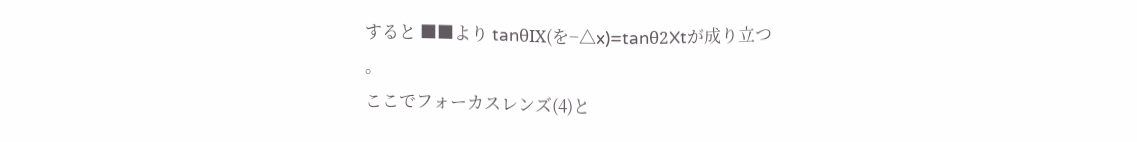すると ■■より tanθIX(を−△x)=tanθ2Xtが成り立つ
。
ここでフォーカスレンズ(4)と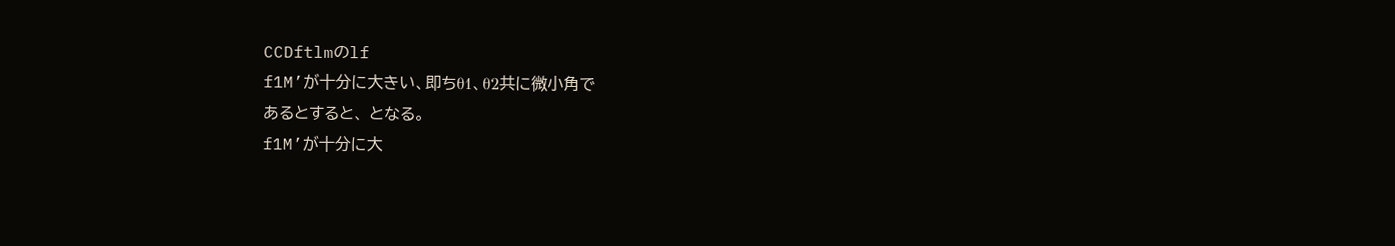CCDftlmのlf
f1M’が十分に大きい、即ちθ1、θ2共に微小角で
あるとすると、 となる。
f1M’が十分に大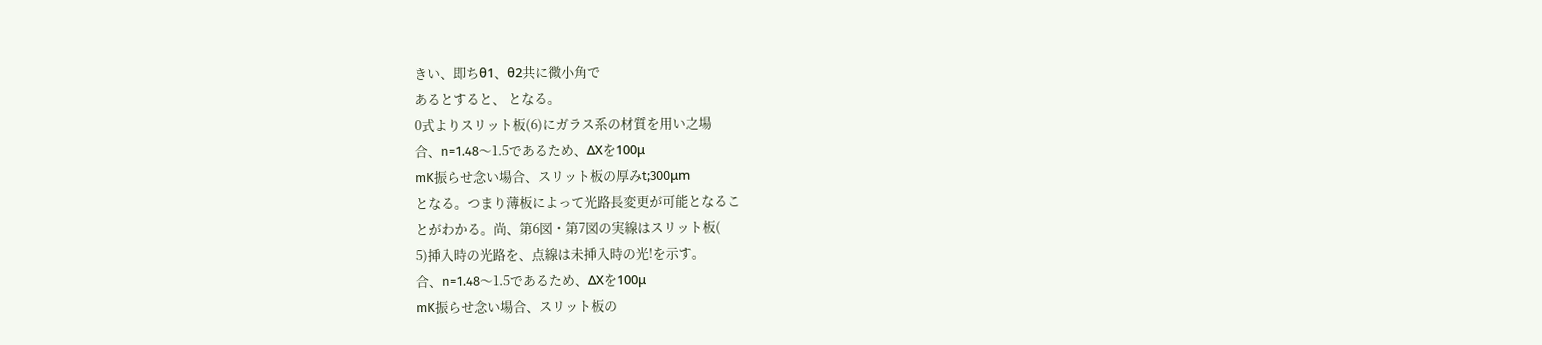きい、即ちθ1、θ2共に微小角で
あるとすると、 となる。
0式よりスリット板(6)にガラス系の材質を用い之場
合、n=1.48〜1.5であるため、ΔXを100μ
mK振らせ念い場合、スリット板の厚みt;300μm
となる。つまり薄板によって光路長変更が可能となるこ
とがわかる。尚、第6図・第7図の実線はスリット板(
5)挿入時の光路を、点線は未挿入時の光!を示す。
合、n=1.48〜1.5であるため、ΔXを100μ
mK振らせ念い場合、スリット板の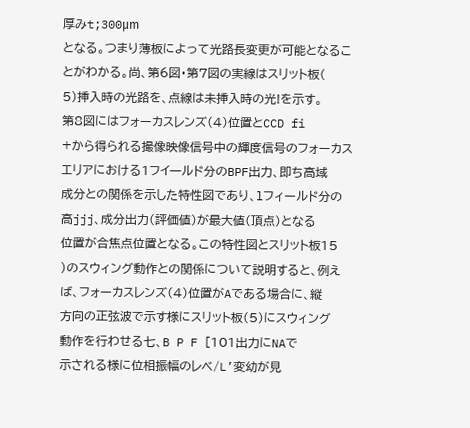厚みt;300μm
となる。つまり薄板によって光路長変更が可能となるこ
とがわかる。尚、第6図・第7図の実線はスリット板(
5)挿入時の光路を、点線は未挿入時の光!を示す。
第8図にはフォーカスレンズ(4)位置とCCD fi
+から得られる撮像映像信号中の輝度信号のフォーカス
エリアにおける1フイ一ルド分のBPF出力、即ち高域
成分との関係を示した特性図であり、lフィールド分の
高jjj、成分出力(評価値)が最大値(頂点)となる
位置が合焦点位置となる。この特性図とスリット板15
)のスウィング動作との関係について説明すると、例え
ば、フォーカスレンズ(4)位置がAである場合に、縦
方向の正弦波で示す様にスリット板(5)にスウィング
動作を行わせる七、B P F [101出力にNAで
示される様に位相振幅のレベ/L’変幼が見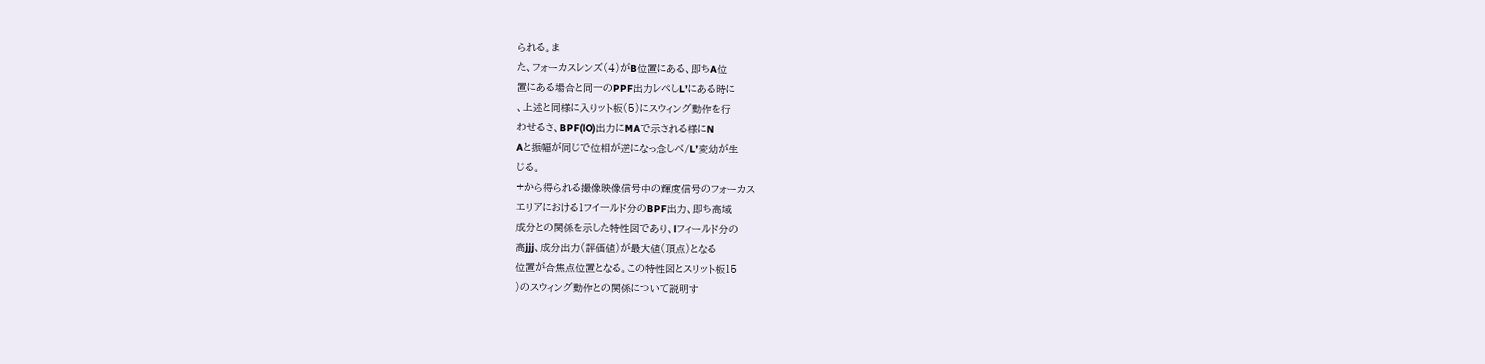られる。ま
た、フォーカスレンズ(4)がB位置にある、即ちA位
置にある場合と同一のPPF出力レペしL’にある時に
、上述と同様に入りット板(5)にスウィング動作を行
わせるさ、BPF(lO)出力にMAで示される様にN
Aと振幅が同じで位相が逆になっ念しベ/L’変幼が生
じる。
+から得られる撮像映像信号中の輝度信号のフォーカス
エリアにおける1フイ一ルド分のBPF出力、即ち高域
成分との関係を示した特性図であり、lフィールド分の
高jjj、成分出力(評価値)が最大値(頂点)となる
位置が合焦点位置となる。この特性図とスリット板15
)のスウィング動作との関係について説明す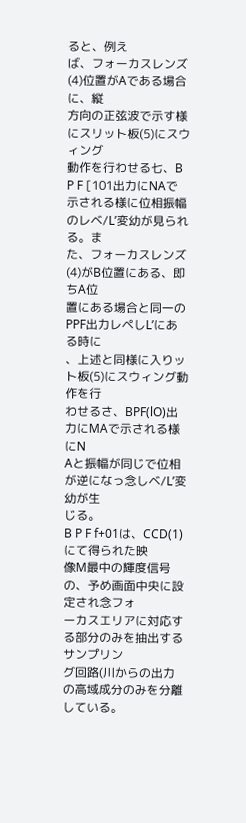ると、例え
ば、フォーカスレンズ(4)位置がAである場合に、縦
方向の正弦波で示す様にスリット板(5)にスウィング
動作を行わせる七、B P F [101出力にNAで
示される様に位相振幅のレベ/L’変幼が見られる。ま
た、フォーカスレンズ(4)がB位置にある、即ちA位
置にある場合と同一のPPF出力レペしL’にある時に
、上述と同様に入りット板(5)にスウィング動作を行
わせるさ、BPF(lO)出力にMAで示される様にN
Aと振幅が同じで位相が逆になっ念しベ/L’変幼が生
じる。
B P F f+01は、CCD(1)にて得られた映
像M最中の輝度信号の、予め画面中央に設定され念フォ
ーカスエリアに対応する部分のみを抽出するサンプリン
グ回路(川からの出力の高域成分のみを分離している。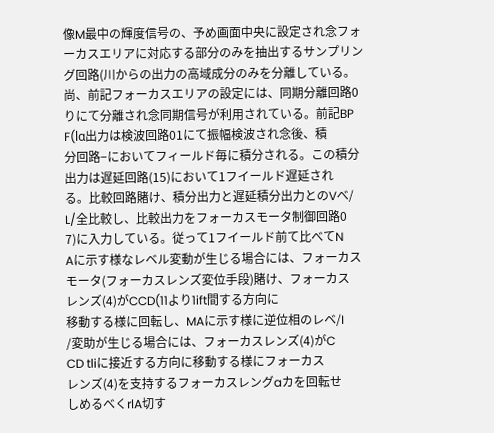像M最中の輝度信号の、予め画面中央に設定され念フォ
ーカスエリアに対応する部分のみを抽出するサンプリン
グ回路(川からの出力の高域成分のみを分離している。
尚、前記フォーカスエリアの設定には、同期分離回路0
りにて分離され念同期信号が利用されている。前記BP
F(lα出力は検波回路01にて振幅検波され念後、積
分回路−においてフィールド毎に積分される。この積分
出力は遅延回路(15)において1フイールド遅延され
る。比較回路賭け、積分出力と遅延積分出力とのVべ/
L/全比較し、比較出力をフォーカスモータ制御回路0
7)に入力している。従って1フイールド前て比べてN
Aに示す様なレベル変動が生じる場合には、フォーカス
モータ(フォーカスレンズ変位手段)賭け、フォーカス
レンズ(4)がCCD(11より1ift間する方向に
移動する様に回転し、MAに示す様に逆位相のレベ/I
/変助が生じる場合には、フォーカスレンズ(4)がC
CD tliに接近する方向に移動する様にフォーカス
レンズ(4)を支持するフォーカスレングaカを回転せ
しめるべくrlA切す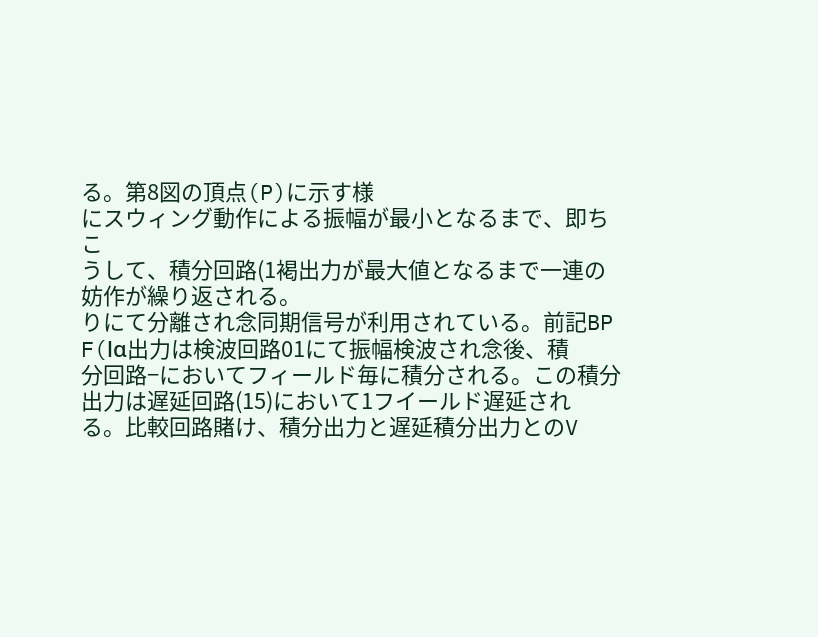る。第8図の頂点(P)に示す様
にスウィング動作による振幅が最小となるまで、即ちこ
うして、積分回路(1褐出力が最大値となるまで一連の
妨作が繰り返される。
りにて分離され念同期信号が利用されている。前記BP
F(lα出力は検波回路01にて振幅検波され念後、積
分回路−においてフィールド毎に積分される。この積分
出力は遅延回路(15)において1フイールド遅延され
る。比較回路賭け、積分出力と遅延積分出力とのV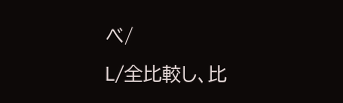べ/
L/全比較し、比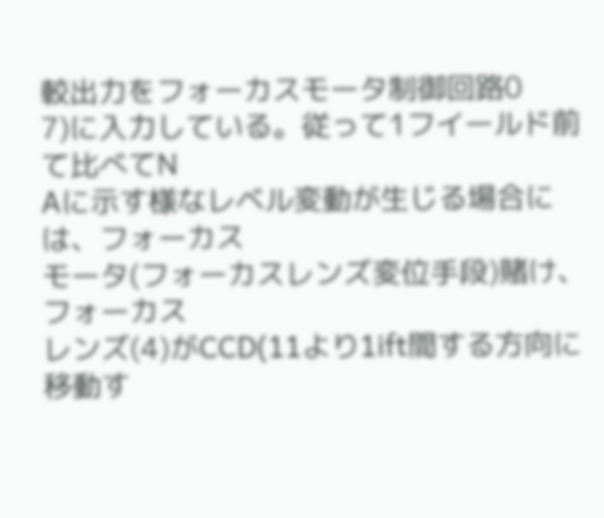較出力をフォーカスモータ制御回路0
7)に入力している。従って1フイールド前て比べてN
Aに示す様なレベル変動が生じる場合には、フォーカス
モータ(フォーカスレンズ変位手段)賭け、フォーカス
レンズ(4)がCCD(11より1ift間する方向に
移動す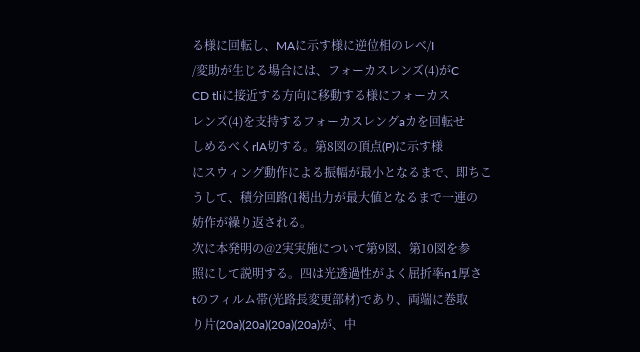る様に回転し、MAに示す様に逆位相のレベ/I
/変助が生じる場合には、フォーカスレンズ(4)がC
CD tliに接近する方向に移動する様にフォーカス
レンズ(4)を支持するフォーカスレングaカを回転せ
しめるべくrlA切する。第8図の頂点(P)に示す様
にスウィング動作による振幅が最小となるまで、即ちこ
うして、積分回路(1褐出力が最大値となるまで一連の
妨作が繰り返される。
次に本発明の@2実実施について第9図、第10図を参
照にして説明する。四は光透過性がよく屈折率n1厚さ
tのフィルム帯(光路長変更部材)であり、両端に巻取
り片(20a)(20a)(20a)(20a)が、中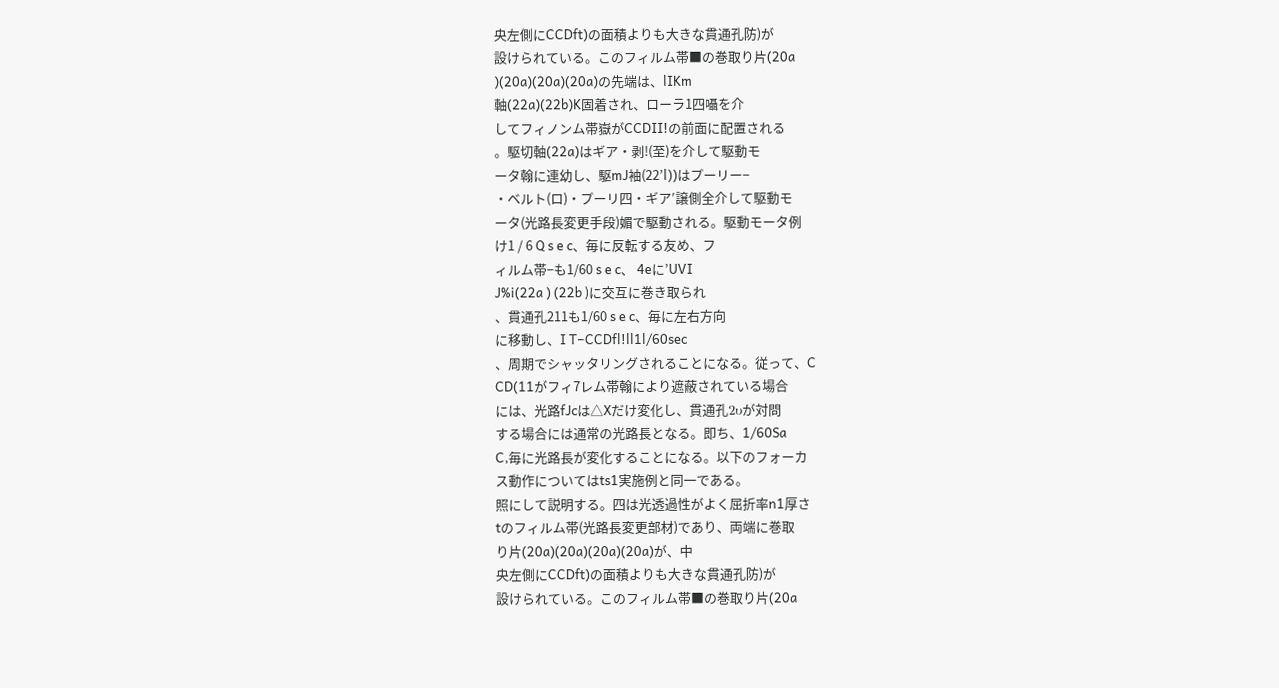央左側にCCDft)の面積よりも大きな貫通孔防)が
設けられている。このフィルム帯■の巻取り片(20a
)(20a)(20a)(20a)の先端は、lIKm
軸(22a)(22b)K固着され、ローラ1四囁を介
してフィノンム帯嶽がCCDII!の前面に配置される
。駆切軸(22a)はギア・剥!(至)を介して駆動モ
ータ翰に連幼し、駆mJ袖(22’l))はプーリー−
・ベルト(ロ)・プーリ四・ギア′譲側全介して駆動モ
ータ(光路長変更手段)媚で駆動される。駆動モータ例
け1 / 6 Q s e c、毎に反転する友め、フ
ィルム帯−も1/60 s e c、 4eに’UVI
J%i(22a ) (22b )に交互に巻き取られ
、貫通孔211も1/60 s e c、毎に左右方向
に移動し、I T−CCDfl!ll1l/60sec
、周期でシャッタリングされることになる。従って、C
CD(11がフィ7レム帯翰により遮蔽されている場合
には、光路fJcは△Xだけ変化し、貫通孔2υが対問
する場合には通常の光路長となる。即ち、1/60Sa
C,毎に光路長が変化することになる。以下のフォーカ
ス動作についてはts1実施例と同一である。
照にして説明する。四は光透過性がよく屈折率n1厚さ
tのフィルム帯(光路長変更部材)であり、両端に巻取
り片(20a)(20a)(20a)(20a)が、中
央左側にCCDft)の面積よりも大きな貫通孔防)が
設けられている。このフィルム帯■の巻取り片(20a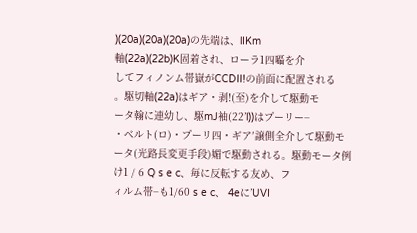)(20a)(20a)(20a)の先端は、lIKm
軸(22a)(22b)K固着され、ローラ1四囁を介
してフィノンム帯嶽がCCDII!の前面に配置される
。駆切軸(22a)はギア・剥!(至)を介して駆動モ
ータ翰に連幼し、駆mJ袖(22’l))はプーリー−
・ベルト(ロ)・プーリ四・ギア′譲側全介して駆動モ
ータ(光路長変更手段)媚で駆動される。駆動モータ例
け1 / 6 Q s e c、毎に反転する友め、フ
ィルム帯−も1/60 s e c、 4eに’UVI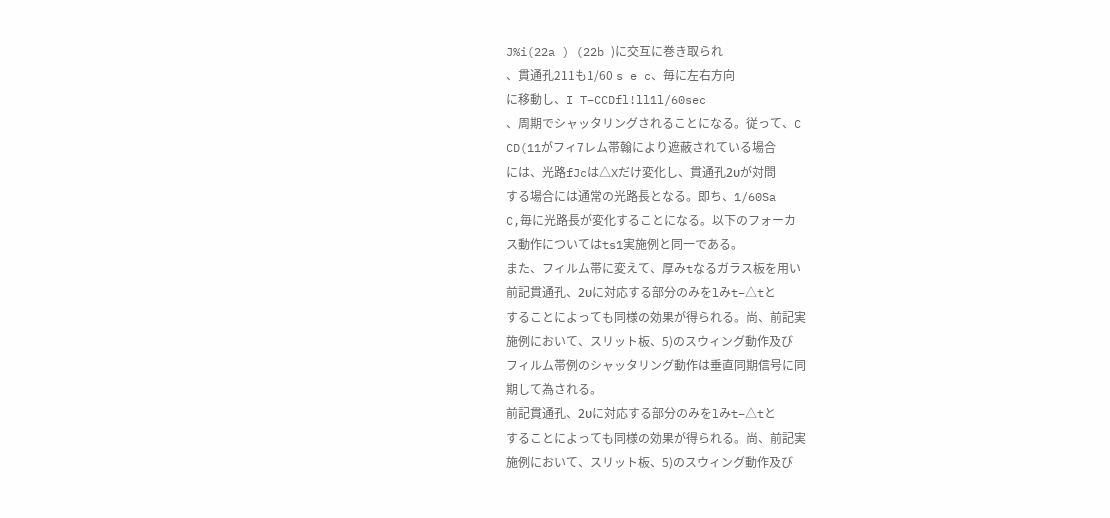J%i(22a ) (22b )に交互に巻き取られ
、貫通孔211も1/60 s e c、毎に左右方向
に移動し、I T−CCDfl!ll1l/60sec
、周期でシャッタリングされることになる。従って、C
CD(11がフィ7レム帯翰により遮蔽されている場合
には、光路fJcは△Xだけ変化し、貫通孔2υが対問
する場合には通常の光路長となる。即ち、1/60Sa
C,毎に光路長が変化することになる。以下のフォーカ
ス動作についてはts1実施例と同一である。
また、フィルム帯に変えて、厚みtなるガラス板を用い
前記貫通孔、2υに対応する部分のみをlみt−△tと
することによっても同様の効果が得られる。尚、前記実
施例において、スリット板、5)のスウィング動作及び
フィルム帯例のシャッタリング動作は垂直同期信号に同
期して為される。
前記貫通孔、2υに対応する部分のみをlみt−△tと
することによっても同様の効果が得られる。尚、前記実
施例において、スリット板、5)のスウィング動作及び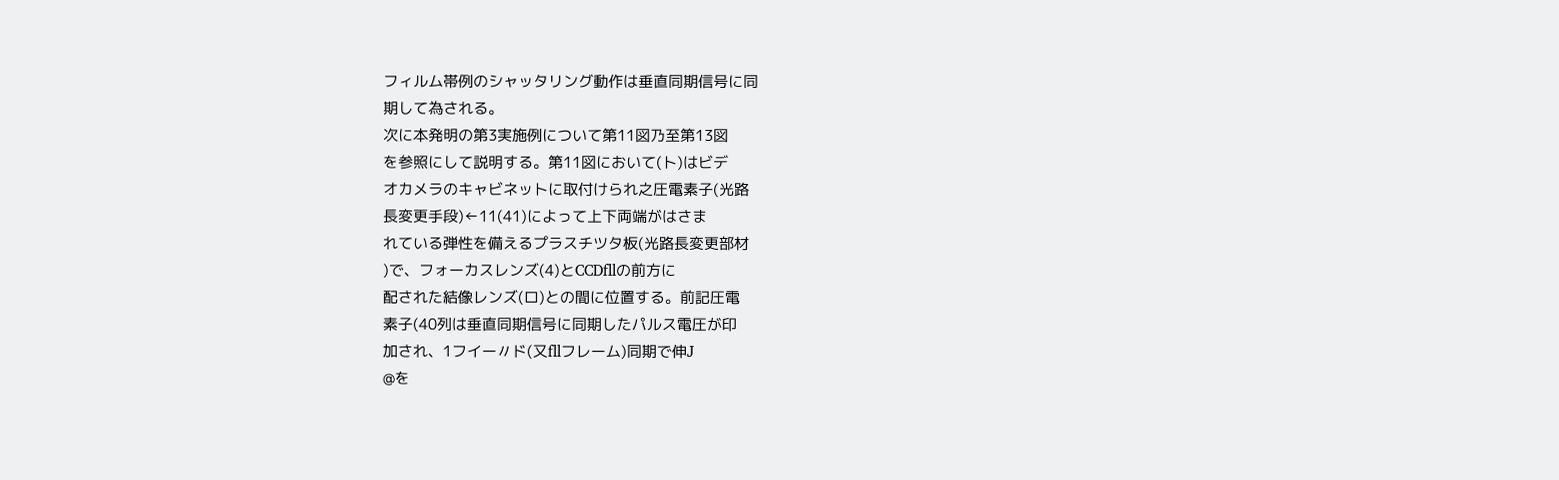フィルム帯例のシャッタリング動作は垂直同期信号に同
期して為される。
次に本発明の第3実施例について第11図乃至第13図
を参照にして説明する。第11図において(ト)はビデ
オカメラのキャビネットに取付けられ之圧電素子(光路
長変更手段)←11(41)によって上下両端がはさま
れている弾性を備えるプラスチツタ板(光路長変更部材
)で、フォーカスレンズ(4)とCCDfllの前方に
配された結像レンズ(ロ)との間に位置する。前記圧電
素子(40列は垂直同期信号に同期したパルス電圧が印
加され、1フイー〃ド(又fllフレーム)同期で伸J
@を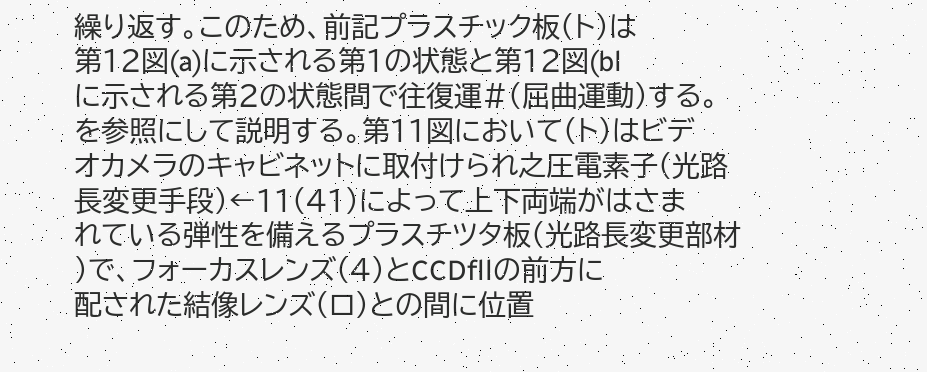繰り返す。このため、前記プラスチック板(ト)は
第12図(a)に示される第1の状態と第12図(bl
に示される第2の状態間で往復運#(屈曲運動)する。
を参照にして説明する。第11図において(ト)はビデ
オカメラのキャビネットに取付けられ之圧電素子(光路
長変更手段)←11(41)によって上下両端がはさま
れている弾性を備えるプラスチツタ板(光路長変更部材
)で、フォーカスレンズ(4)とCCDfllの前方に
配された結像レンズ(ロ)との間に位置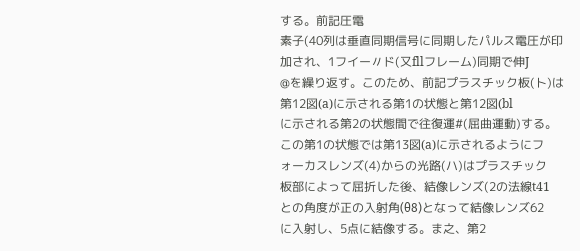する。前記圧電
素子(40列は垂直同期信号に同期したパルス電圧が印
加され、1フイー〃ド(又fllフレーム)同期で伸J
@を繰り返す。このため、前記プラスチック板(ト)は
第12図(a)に示される第1の状態と第12図(bl
に示される第2の状態間で往復運#(屈曲運動)する。
この第1の状態では第13図(a)に示されるようにフ
ォーカスレンズ(4)からの光路(ハ)はプラスチック
板部によって屈折した後、結像レンズ(2の法線t41
との角度が正の入射角(θ8)となって結像レンズ62
に入射し、5点に結像する。ま之、第2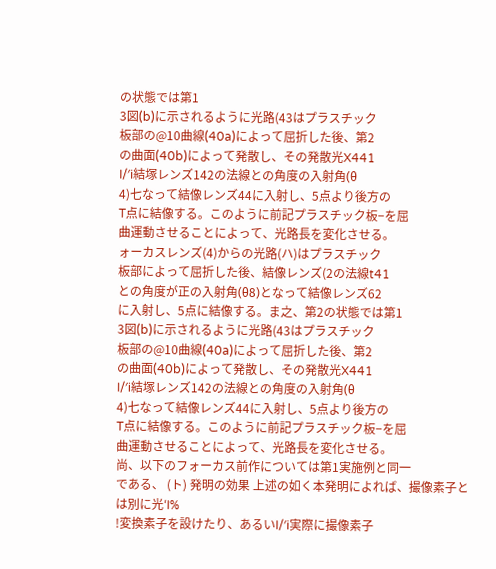の状態では第1
3図(b)に示されるように光路(43はプラスチック
板部の@10曲線(40a)によって屈折した後、第2
の曲面(40b)によって発散し、その発散光X441
I/′i結塚レンズ142の法線との角度の入射角(θ
4)七なって結像レンズ44に入射し、5点より後方の
T点に結像する。このように前記プラスチック板−を屈
曲運動させることによって、光路長を変化させる。
ォーカスレンズ(4)からの光路(ハ)はプラスチック
板部によって屈折した後、結像レンズ(2の法線t41
との角度が正の入射角(θ8)となって結像レンズ62
に入射し、5点に結像する。ま之、第2の状態では第1
3図(b)に示されるように光路(43はプラスチック
板部の@10曲線(40a)によって屈折した後、第2
の曲面(40b)によって発散し、その発散光X441
I/′i結塚レンズ142の法線との角度の入射角(θ
4)七なって結像レンズ44に入射し、5点より後方の
T点に結像する。このように前記プラスチック板−を屈
曲運動させることによって、光路長を変化させる。
尚、以下のフォーカス前作については第1実施例と同一
である、 (ト) 発明の効果 上述の如く本発明によれば、撮像素子とは別に光′I%
!変換素子を設けたり、あるいI/′i実際に撮像素子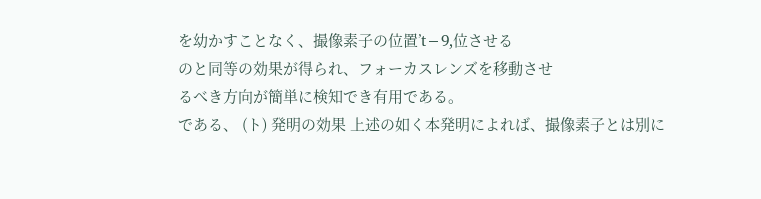を幼かすことなく、撮像素子の位置’t−9,位させる
のと同等の効果が得られ、フォーカスレンズを移動させ
るべき方向が簡単に検知でき有用である。
である、 (ト) 発明の効果 上述の如く本発明によれば、撮像素子とは別に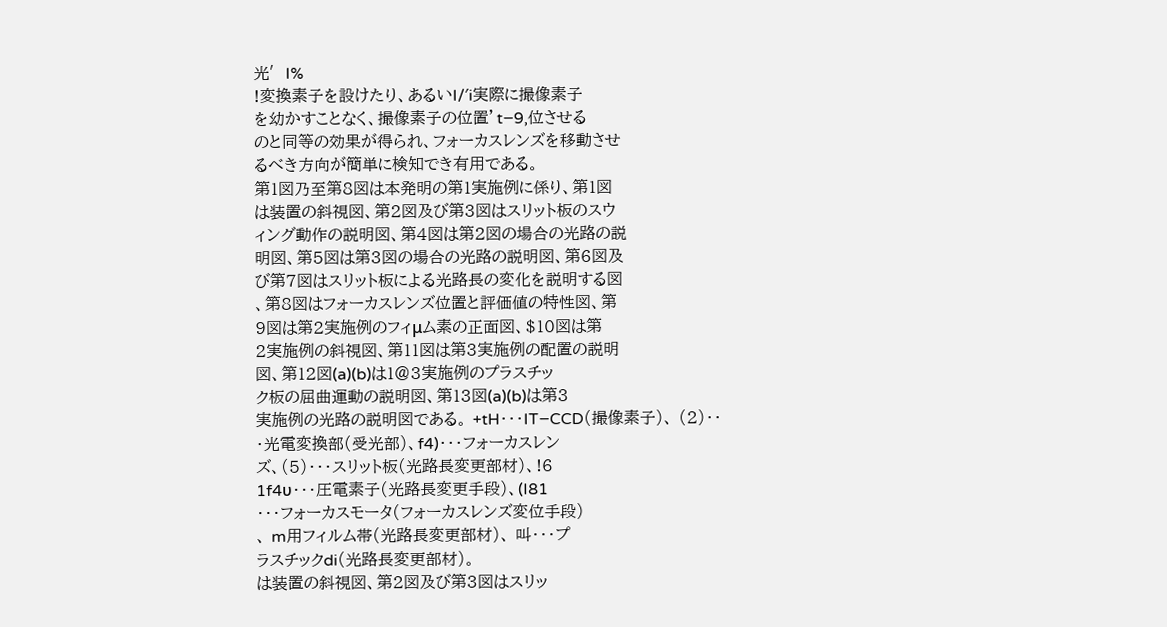光′I%
!変換素子を設けたり、あるいI/′i実際に撮像素子
を幼かすことなく、撮像素子の位置’t−9,位させる
のと同等の効果が得られ、フォーカスレンズを移動させ
るべき方向が簡単に検知でき有用である。
第1図乃至第8図は本発明の第1実施例に係り、第1図
は装置の斜視図、第2図及び第3図はスリット板のスウ
ィング動作の説明図、第4図は第2図の場合の光路の説
明図、第5図は第3図の場合の光路の説明図、第6図及
び第7図はスリット板による光路長の変化を説明する図
、第8図はフォーカスレンズ位置と評価値の特性図、第
9図は第2実施例のフィμム素の正面図、$10図は第
2実施例の斜視図、第11図は第3実施例の配置の説明
図、第12図(a)(b)は1@3実施例のプラスチッ
ク板の屈曲運動の説明図、第13図(a)(b)は第3
実施例の光路の説明図である。 +tH・・・IT−CCD(撮像素子)、 (2)・・
・光電変換部(受光部)、f4)・・・フォーカスレン
ズ、(5)・・・スリット板(光路長変更部材)、!6
1f4υ・・・圧電素子(光路長変更手段)、(I81
・・・フォーカスモータ(フォーカスレンズ変位手段)
、 m用フィルム帯(光路長変更部材)、 叫・・・プ
ラスチックdi(光路長変更部材)。
は装置の斜視図、第2図及び第3図はスリッ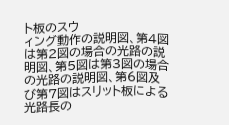ト板のスウ
ィング動作の説明図、第4図は第2図の場合の光路の説
明図、第5図は第3図の場合の光路の説明図、第6図及
び第7図はスリット板による光路長の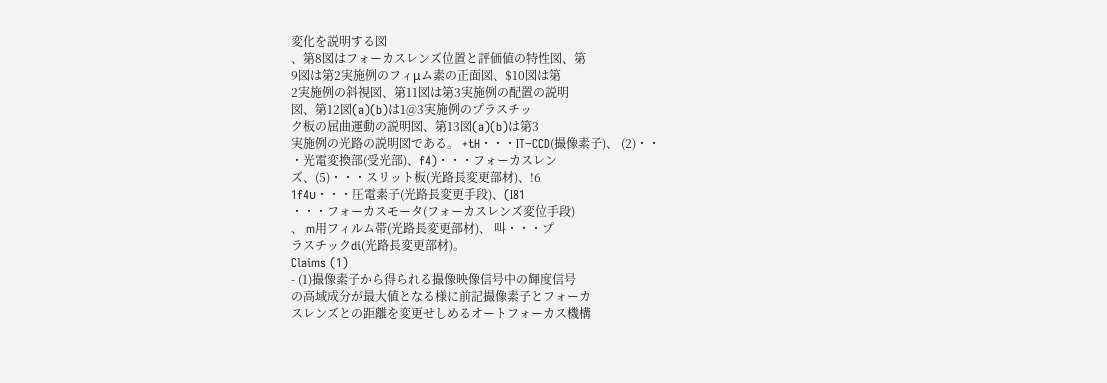変化を説明する図
、第8図はフォーカスレンズ位置と評価値の特性図、第
9図は第2実施例のフィμム素の正面図、$10図は第
2実施例の斜視図、第11図は第3実施例の配置の説明
図、第12図(a)(b)は1@3実施例のプラスチッ
ク板の屈曲運動の説明図、第13図(a)(b)は第3
実施例の光路の説明図である。 +tH・・・IT−CCD(撮像素子)、 (2)・・
・光電変換部(受光部)、f4)・・・フォーカスレン
ズ、(5)・・・スリット板(光路長変更部材)、!6
1f4υ・・・圧電素子(光路長変更手段)、(I81
・・・フォーカスモータ(フォーカスレンズ変位手段)
、 m用フィルム帯(光路長変更部材)、 叫・・・プ
ラスチックdi(光路長変更部材)。
Claims (1)
- (1)撮像素子から得られる撮像映像信号中の輝度信号
の高域成分が最大値となる様に前記撮像素子とフォーカ
スレンズとの距離を変更せしめるオートフォーカス機構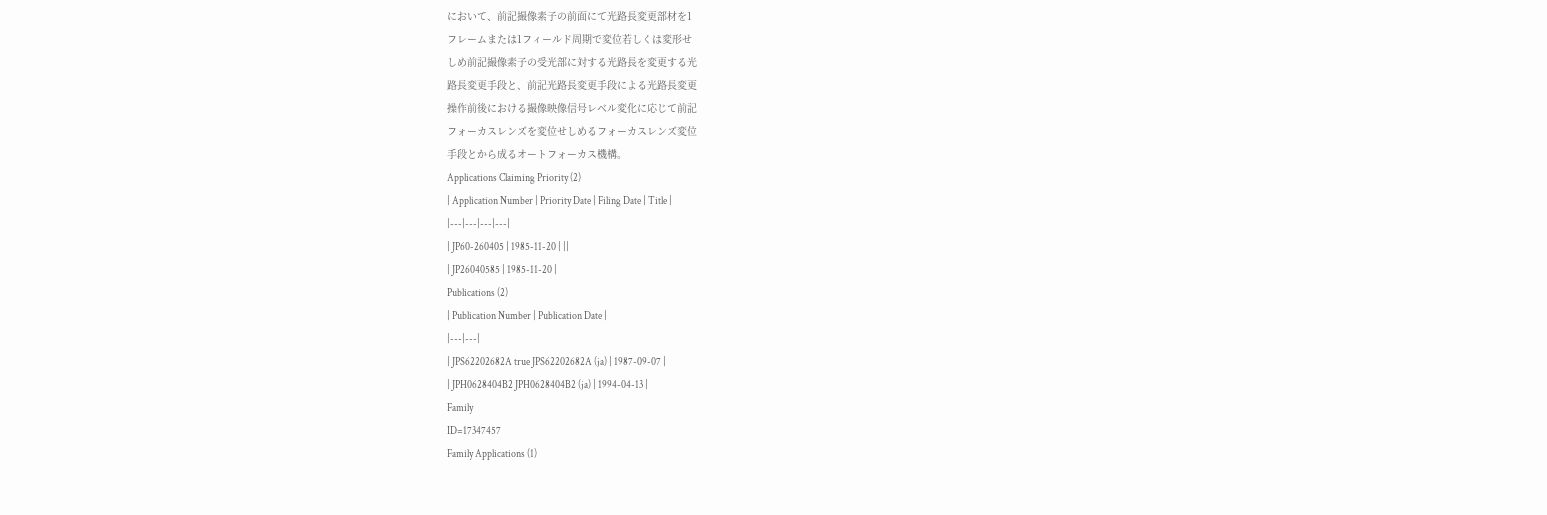において、前記撮像素子の前面にて光路長変更部材を1
フレームまたは1フィールド周期で変位若しくは変形せ
しめ前記撮像素子の受光部に対する光路長を変更する光
路長変更手段と、前記光路長変更手段による光路長変更
操作前後における撮像映像信号レベル変化に応じて前記
フォーカスレンズを変位せしめるフォーカスレンズ変位
手段とから成るオートフォーカス機構。
Applications Claiming Priority (2)
| Application Number | Priority Date | Filing Date | Title |
|---|---|---|---|
| JP60-260405 | 1985-11-20 | ||
| JP26040585 | 1985-11-20 |
Publications (2)
| Publication Number | Publication Date |
|---|---|
| JPS62202682A true JPS62202682A (ja) | 1987-09-07 |
| JPH0628404B2 JPH0628404B2 (ja) | 1994-04-13 |
Family
ID=17347457
Family Applications (1)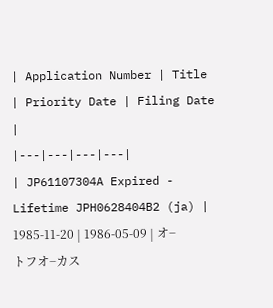| Application Number | Title | Priority Date | Filing Date |
|---|---|---|---|
| JP61107304A Expired - Lifetime JPH0628404B2 (ja) | 1985-11-20 | 1986-05-09 | オ−トフオ−カス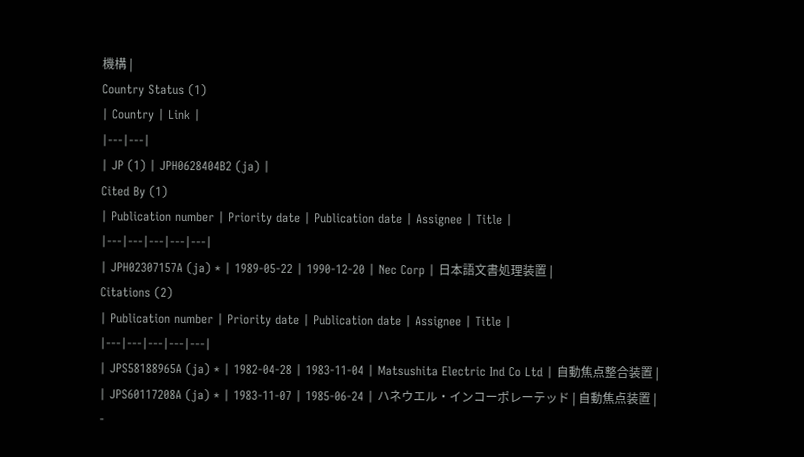機構 |
Country Status (1)
| Country | Link |
|---|---|
| JP (1) | JPH0628404B2 (ja) |
Cited By (1)
| Publication number | Priority date | Publication date | Assignee | Title |
|---|---|---|---|---|
| JPH02307157A (ja) * | 1989-05-22 | 1990-12-20 | Nec Corp | 日本語文書処理装置 |
Citations (2)
| Publication number | Priority date | Publication date | Assignee | Title |
|---|---|---|---|---|
| JPS58188965A (ja) * | 1982-04-28 | 1983-11-04 | Matsushita Electric Ind Co Ltd | 自動焦点整合装置 |
| JPS60117208A (ja) * | 1983-11-07 | 1985-06-24 | ハネウエル・インコーポレーテッド | 自動焦点装置 |
-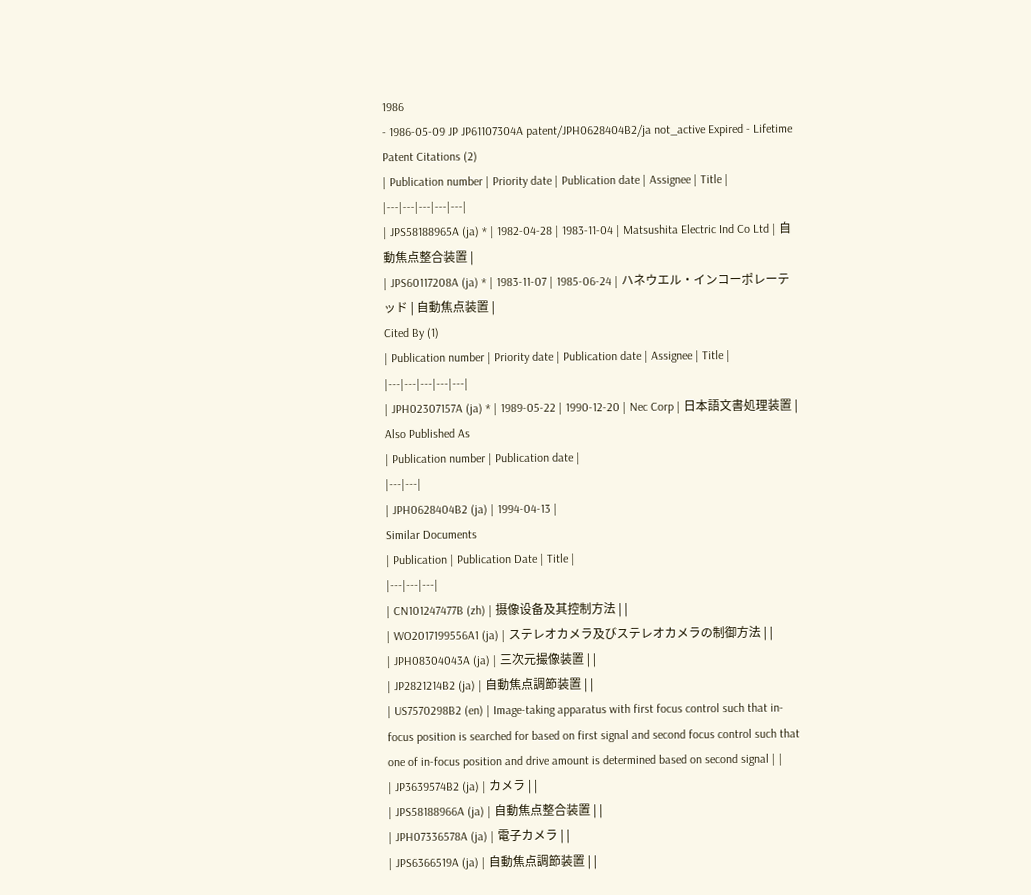1986
- 1986-05-09 JP JP61107304A patent/JPH0628404B2/ja not_active Expired - Lifetime
Patent Citations (2)
| Publication number | Priority date | Publication date | Assignee | Title |
|---|---|---|---|---|
| JPS58188965A (ja) * | 1982-04-28 | 1983-11-04 | Matsushita Electric Ind Co Ltd | 自動焦点整合装置 |
| JPS60117208A (ja) * | 1983-11-07 | 1985-06-24 | ハネウエル・インコーポレーテッド | 自動焦点装置 |
Cited By (1)
| Publication number | Priority date | Publication date | Assignee | Title |
|---|---|---|---|---|
| JPH02307157A (ja) * | 1989-05-22 | 1990-12-20 | Nec Corp | 日本語文書処理装置 |
Also Published As
| Publication number | Publication date |
|---|---|
| JPH0628404B2 (ja) | 1994-04-13 |
Similar Documents
| Publication | Publication Date | Title |
|---|---|---|
| CN101247477B (zh) | 摄像设备及其控制方法 | |
| WO2017199556A1 (ja) | ステレオカメラ及びステレオカメラの制御方法 | |
| JPH08304043A (ja) | 三次元撮像装置 | |
| JP2821214B2 (ja) | 自動焦点調節装置 | |
| US7570298B2 (en) | Image-taking apparatus with first focus control such that in-focus position is searched for based on first signal and second focus control such that one of in-focus position and drive amount is determined based on second signal | |
| JP3639574B2 (ja) | カメラ | |
| JPS58188966A (ja) | 自動焦点整合装置 | |
| JPH07336578A (ja) | 電子カメラ | |
| JPS6366519A (ja) | 自動焦点調節装置 | |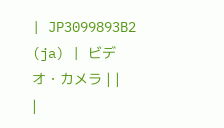| JP3099893B2 (ja) | ビデオ・カメラ | |
|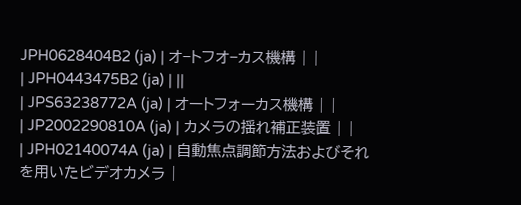JPH0628404B2 (ja) | オ−トフオ−カス機構 | |
| JPH0443475B2 (ja) | ||
| JPS63238772A (ja) | オートフォーカス機構 | |
| JP2002290810A (ja) | カメラの揺れ補正装置 | |
| JPH02140074A (ja) | 自動焦点調節方法およびそれを用いたビデオカメラ |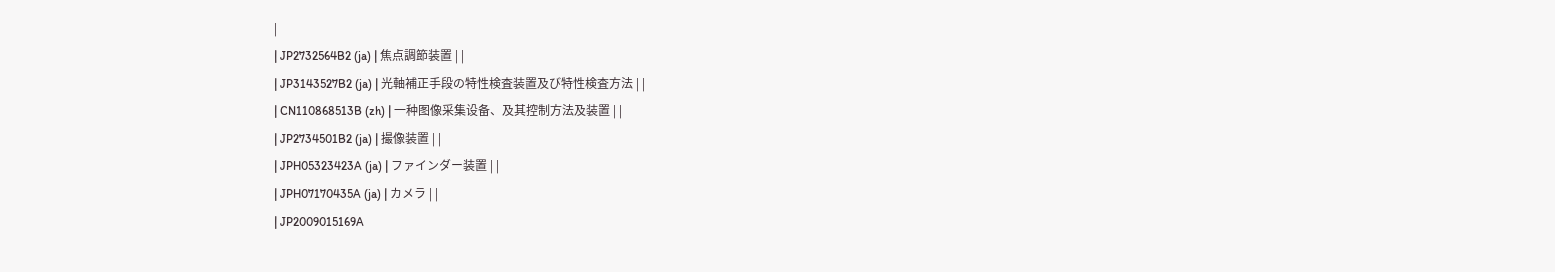|
| JP2732564B2 (ja) | 焦点調節装置 | |
| JP3143527B2 (ja) | 光軸補正手段の特性検査装置及び特性検査方法 | |
| CN110868513B (zh) | 一种图像采集设备、及其控制方法及装置 | |
| JP2734501B2 (ja) | 撮像装置 | |
| JPH05323423A (ja) | ファインダー装置 | |
| JPH07170435A (ja) | カメラ | |
| JP2009015169A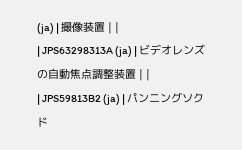(ja) | 撮像装置 | |
| JPS63298313A (ja) | ビデオレンズの自動焦点調整装置 | |
| JPS59813B2 (ja) | パンニングソクド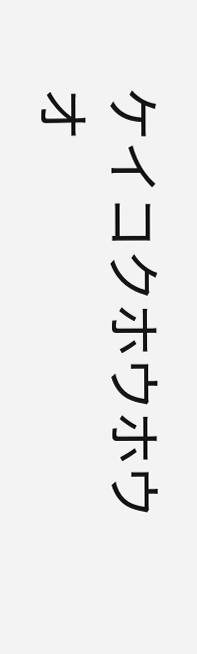ケイコクホウホウ オ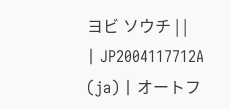ヨビ ソウチ | |
| JP2004117712A (ja) | オートフ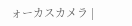ォーカスカメラ |